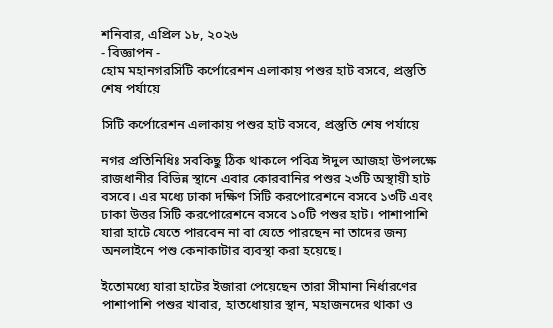শনিবার, এপ্রিল ১৮, ২০২৬
- বিজ্ঞাপন -
হোম মহানগরসিটি কর্পোরেশন এলাকায় পশুর হাট বসবে, প্রস্তুতি শেষ পর্যায়ে

সিটি কর্পোরেশন এলাকায় পশুর হাট বসবে, প্রস্তুতি শেষ পর্যায়ে

নগর প্রতিনিধিঃ সবকিছু ঠিক থাকলে পবিত্র ঈদুল আজহা উপলক্ষে রাজধানীর বিভিন্ন স্থানে এবার কোরবানির পশুর ২৩টি অস্থায়ী হাট বসবে। এর মধ্যে ঢাকা দক্ষিণ সিটি করপোরেশনে বসবে ১৩টি এবং ঢাকা উত্তর সিটি করপোরেশনে বসবে ১০টি পশুর হাট। পাশাপাশি যারা হাটে যেতে পারবেন না বা যেতে পারছেন না তাদের জন্য অনলাইনে পশু কেনাকাটার ব্যবস্থা করা হয়েছে।

ইতোমধ্যে যারা হাটের ইজারা পেয়েছেন তারা সীমানা নির্ধারণের পাশাপাশি পশুর খাবার, হাতধোয়ার স্থান, মহাজনদের থাকা ও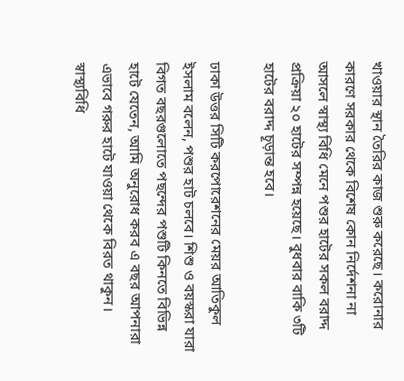খাওয়ার স্থান তৈরির কাজ শুরু করেছে। করোনার কারণে সরকার থেকে বিশেষ কোন নির্দেশনা না আসলে স্বাস্থ্য বিধি মেনে পশুর হাটের সকল বরাদ্দ প্রক্রিয়া ২০ হাটের সম্পন্ন হয়েছে। বুধবার বাকি ৩টি হাটের বরাদ্দ চূড়ান্ত হবে।

ঢাকা উত্তর সিটি করপোরেশনের মেয়র আতিকুল ইসলাম বলেন, পশুর হাট চলবে। শিশু ও বয়স্করা যারা বিগত বছরগুলোতে পছন্দের পশুটি কিনতে বিভিন্ন হাটে যেতেন, আমি অনুরোধ করব এ বছর আপনারা এভাবে গরুর হাটে যাওয়া থেকে বিরত থাকুন। স্বাস্থ্যবিধি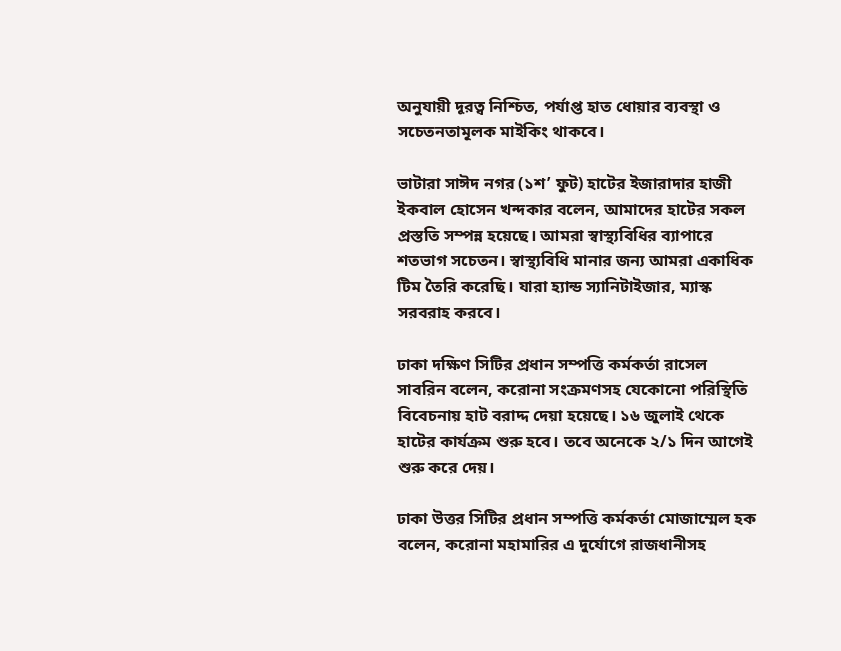অনুযায়ী দূরত্ব নিশ্চিত, পর্যাপ্ত হাত ধোয়ার ব্যবস্থা ও সচেতনতামূলক মাইকিং থাকবে।

ভাটারা সাঈদ নগর (১শ’ ফুট) হাটের ইজারাদার হাজী ইকবাল হোসেন খন্দকার বলেন, আমাদের হাটের সকল প্রস্ততি সম্পন্ন হয়েছে। আমরা স্বাস্থ্যবিধির ব্যাপারে শতভাগ সচেতন। স্বাস্থ্যবিধি মানার জন্য আমরা একাধিক টিম তৈরি করেছি। যারা হ্যান্ড স্যানিটাইজার, ম্যাস্ক সরবরাহ করবে।

ঢাকা দক্ষিণ সিটির প্রধান সম্পত্তি কর্মকর্তা রাসেল সাবরিন বলেন, করোনা সংক্রমণসহ যেকোনো পরিস্থিতি বিবেচনায় হাট বরাদ্দ দেয়া হয়েছে। ১৬ জুলাই থেকে হাটের কার্যক্রম শুরু হবে। তবে অনেকে ২/১ দিন আগেই শুরু করে দেয়।

ঢাকা উত্তর সিটির প্রধান সম্পত্তি কর্মকর্তা মোজাম্মেল হক বলেন, করোনা মহামারির এ দুর্যোগে রাজধানীসহ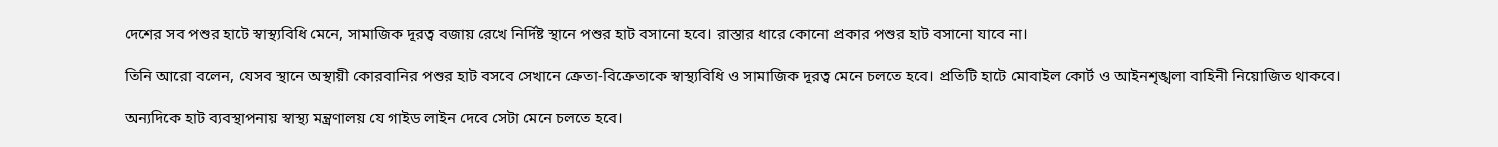দেশের সব পশুর হাটে স্বাস্থ্যবিধি মেনে, সামাজিক দূরত্ব বজায় রেখে নির্দিষ্ট স্থানে পশুর হাট বসানো হবে। রাস্তার ধারে কোনো প্রকার পশুর হাট বসানো যাবে না।

তিনি আরো বলেন, যেসব স্থানে অস্থায়ী কোরবানির পশুর হাট বসবে সেখানে ক্রেতা-বিক্রেতাকে স্বাস্থ্যবিধি ও সামাজিক দূরত্ব মেনে চলতে হবে। প্রতিটি হাটে মোবাইল কোর্ট ও আইনশৃঙ্খলা বাহিনী নিয়োজিত থাকবে।

অন্যদিকে হাট ব্যবস্থাপনায় স্বাস্থ্য মন্ত্রণালয় যে গাইড লাইন দেবে সেটা মেনে চলতে হবে।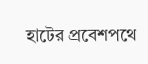হাটের প্রবেশপথে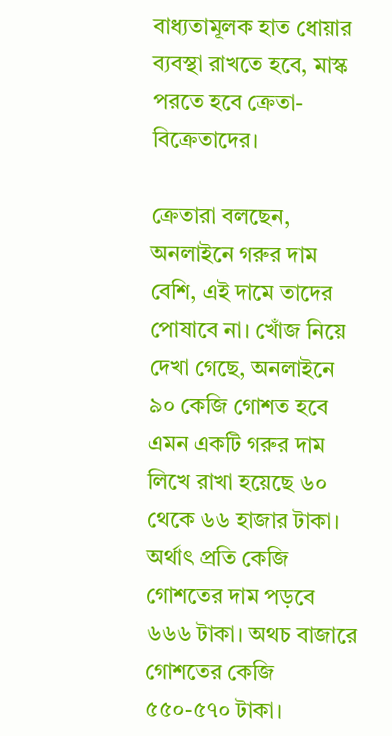বাধ্যতামূলক হাত ধোয়ার ব্যবস্থা রাখতে হবে, মাস্ক পরতে হবে ক্রেতা-বিক্রেতাদের।

ক্রেতারা বলছেন, অনলাইনে গরুর দাম বেশি, এই দামে তাদের পোষাবে না। খোঁজ নিয়ে দেখা গেছে, অনলাইনে ৯০ কেজি গোশত হবে এমন একটি গরুর দাম লিখে রাখা হয়েছে ৬০ থেকে ৬৬ হাজার টাকা। অর্থাৎ প্রতি কেজি গোশতের দাম পড়বে ৬৬৬ টাকা। অথচ বাজারে গোশতের কেজি ৫৫০-৫৭০ টাকা।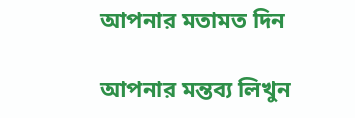আপনার মতামত দিন

আপনার মন্তব্য লিখুন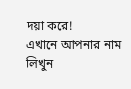দয়া করে!
এখানে আপনার নাম লিখুন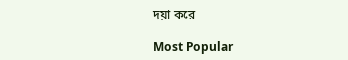দয়া করে

Most Popular